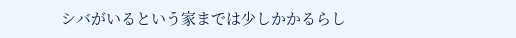シバがいるという家までは少しかかるらし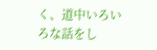く、道中いろいろな話をし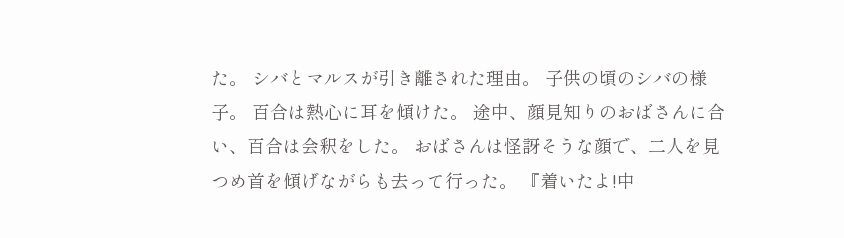た。 シバとマルスが引き離された理由。 子供の頃のシバの様子。 百合は熱心に耳を傾けた。 途中、顔見知りのおばさんに合い、百合は会釈をした。 おばさんは怪訝そうな顔で、二人を見つめ首を傾げながらも去って行った。 『着いたよ!中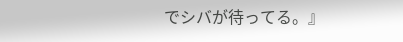でシバが待ってる。』